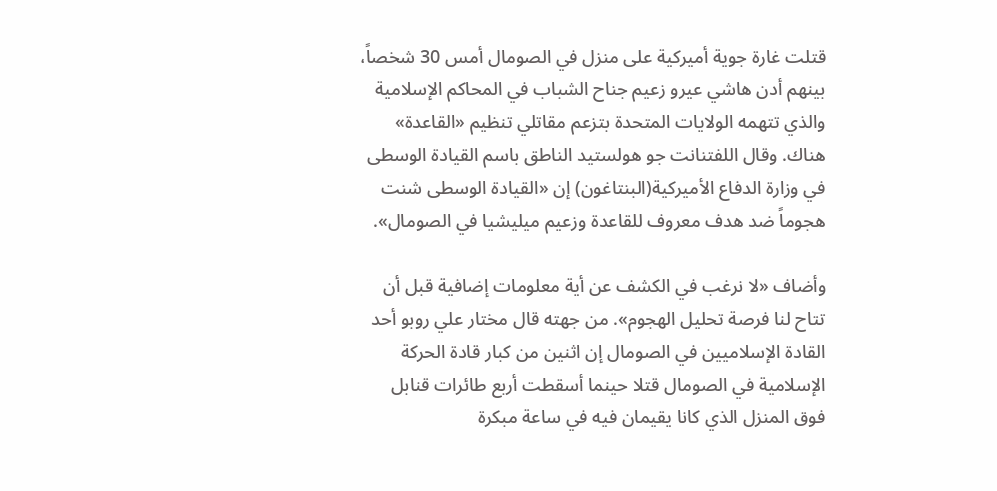قتلت غارة جوية أميركية على منزل في الصومال أمس 30 شخصاً، بينهم أدن هاشي عيرو زعيم جناح الشباب في المحاكم الإسلامية والذي تتهمه الولايات المتحدة بتزعم مقاتلي تنظيم «القاعدة» هناك. وقال اللفتنانت جو هولستيد الناطق باسم القيادة الوسطى في وزارة الدفاع الأميركية(البنتاغون) إن «القيادة الوسطى شنت هجوماً ضد هدف معروف للقاعدة وزعيم ميليشيا في الصومال».

وأضاف «لا نرغب في الكشف عن أية معلومات إضافية قبل أن تتاح لنا فرصة تحليل الهجوم». من جهته قال مختار علي روبو أحد القادة الإسلاميين في الصومال إن اثنين من كبار قادة الحركة الإسلامية في الصومال قتلا حينما أسقطت أربع طائرات قنابل فوق المنزل الذي كانا يقيمان فيه في ساعة مبكرة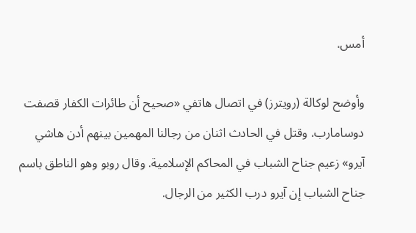أمس.

وأوضح لوكالة (رويترز) في اتصال هاتفي «صحيح أن طائرات الكفار قصفت دوسامارب. وقتل في الحادث اثنان من رجالنا المهمين بينهم أدن هاشي آيرو» زعيم جناح الشباب في المحاكم الإسلامية. وقال روبو وهو الناطق باسم جناح الشباب إن آيرو درب الكثير من الرجال.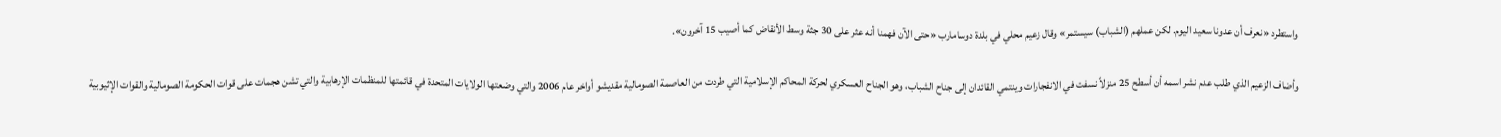واستطرد «نعرف أن عدونا سعيد اليوم. لكن عملهم (الشباب) سيستمر» وقال زعيم محلي في بلدة دوسامارب «حتى الآن فهمنا أنه عثر على 30 جثة وسط الأنقاض كما أصيب 15 آخرون».

وأضاف الزعيم الذي طلب عدم نشر اسمه أن أسطح 25 منزلاً نسفت في الانفجارات وينتمي القائدان إلى جناح الشباب، وهو الجناح العسكري لحركة المحاكم الإسلامية التي طردت من العاصمة الصومالية مقديشو أواخر عام 2006 والتي وضعتها الولايات المتحدة في قائمتها للمنظمات الإرهابية والتي تشن هجمات على قوات الحكومة الصومالية والقوات الإثيوبية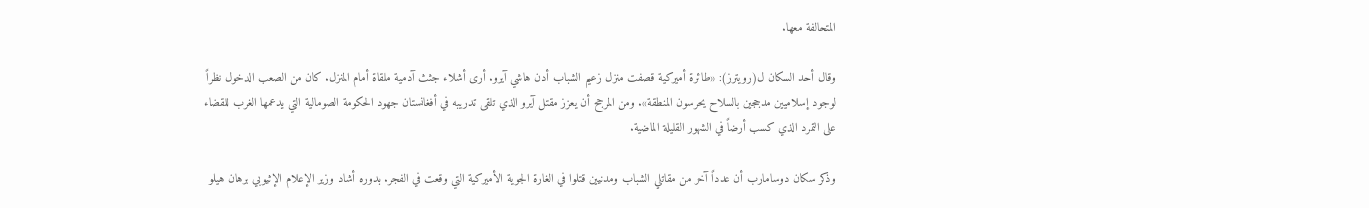المتحالفة معها.

وقال أحد السكان ل(رويترز): «طائرة أميركية قصفت منزل زعيم الشباب أدن هاشي آيرو. أرى أشلاء جثث آدمية ملقاة أمام المنزل. كان من الصعب الدخول نظراً لوجود إسلاميين مدججين بالسلاح يحرسون المنطقة». ومن المرجح أن يعزز مقتل آيرو الذي تلقى تدريبه في أفغانستان جهود الحكومة الصومالية التي يدعمها الغرب للقضاء على التمرد الذي كسب أرضاً في الشهور القليلة الماضية.

وذكر سكان دوسامارب أن عدداً آخر من مقاتلي الشباب ومدنيين قتلوا في الغارة الجوية الأميركية التي وقعت في الفجر. بدوره أشاد وزير الإعلام الإثيوبي برهان هيلو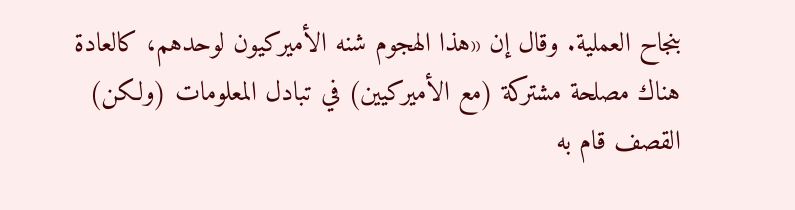بنجاح العملية. وقال إن «هذا الهجوم شنه الأميركيون لوحدهم، كالعادة هناك مصلحة مشتركة (مع الأميركيين) في تبادل المعلومات (ولكن) القصف قام به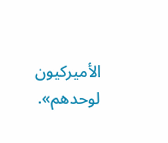الأميركيون لوحدهم».